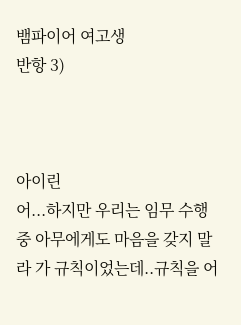뱀파이어 여고생
반항 3)



아이린
어...하지만 우리는 임무 수행 중 아무에게도 마음을 갖지 말라 가 규칙이었는데..규칙을 어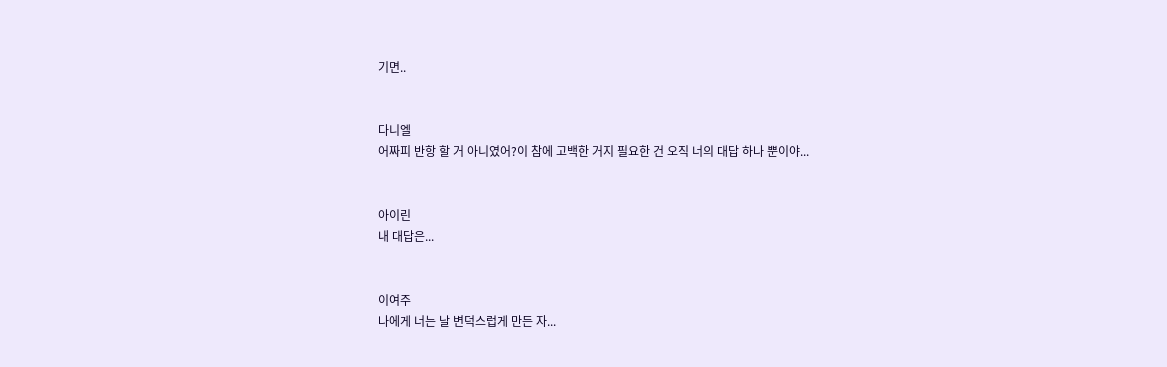기면..


다니엘
어짜피 반항 할 거 아니였어?이 참에 고백한 거지 필요한 건 오직 너의 대답 하나 뿐이야...


아이린
내 대답은...


이여주
나에게 너는 날 변덕스럽게 만든 자...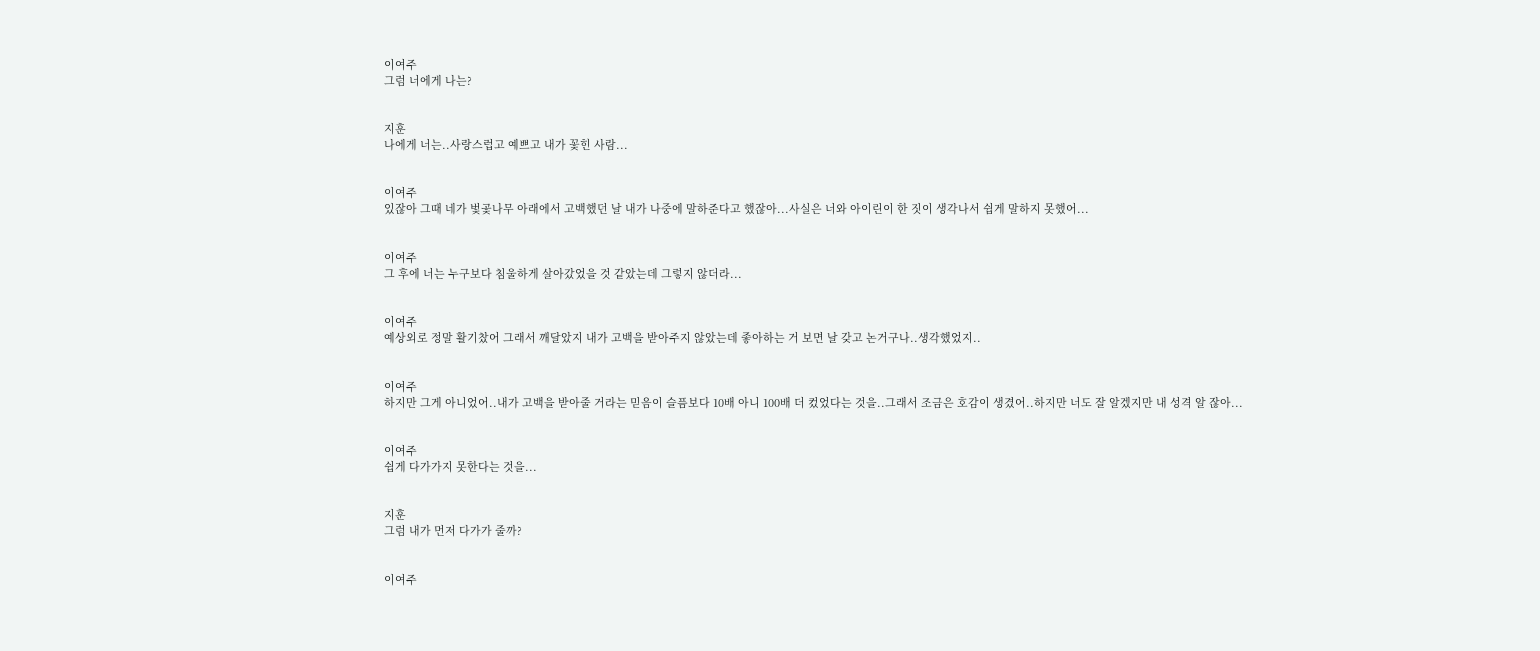이여주
그럼 너에게 나는?


지훈
나에게 너는..사랑스럽고 예쁘고 내가 꽃힌 사람...


이여주
있잖아 그때 네가 벛곷나무 아래에서 고백했던 날 내가 나중에 말하준다고 했잖아...사실은 너와 아이린이 한 짓이 생각나서 쉽게 말하지 못했어...


이여주
그 후에 너는 누구보다 침울하게 살아갔었을 것 같았는데 그렇지 않더라...


이여주
예상외로 정말 활기찼어 그래서 깨달았지 내가 고백을 받아주지 않았는데 좋아하는 거 보면 날 갖고 논거구나..생각했었지..


이여주
하지만 그게 아니었어..내가 고백을 받아줄 거라는 믿음이 슬픔보다 10배 아니 100배 더 컸었다는 것을..그래서 조금은 호감이 생겼어..하지만 너도 잘 알겠지만 내 성격 알 잖아...


이여주
쉽게 다가가지 못한다는 것을...


지훈
그럼 내가 먼저 다가가 줄까?


이여주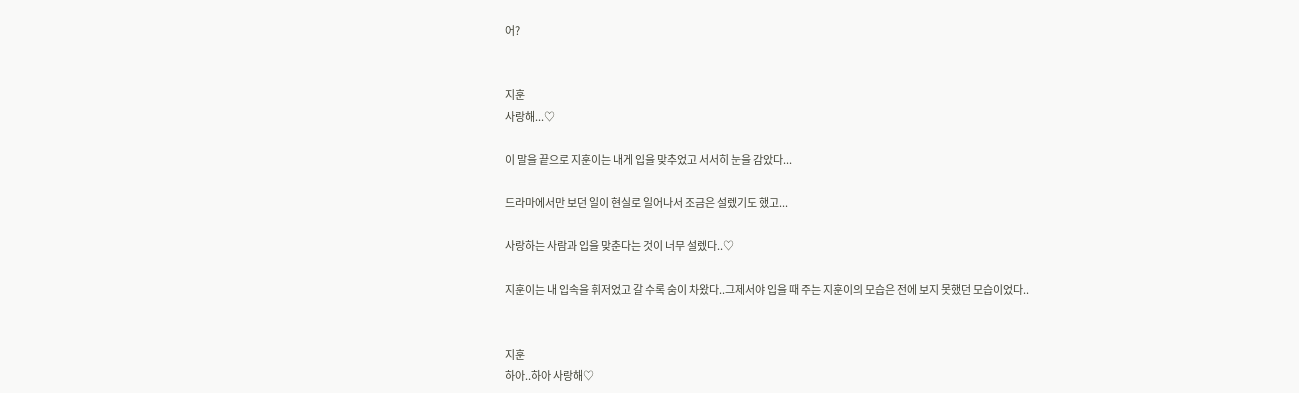어?


지훈
사랑해...♡

이 말을 끝으로 지훈이는 내게 입을 맞추었고 서서히 눈을 감았다...

드라마에서만 보던 일이 현실로 일어나서 조금은 설렜기도 했고...

사랑하는 사람과 입을 맞춘다는 것이 너무 설렜다..♡

지훈이는 내 입속을 휘저었고 갈 수록 숨이 차왔다..그제서야 입을 때 주는 지훈이의 모습은 전에 보지 못했던 모습이었다..


지훈
하아..하아 사랑해♡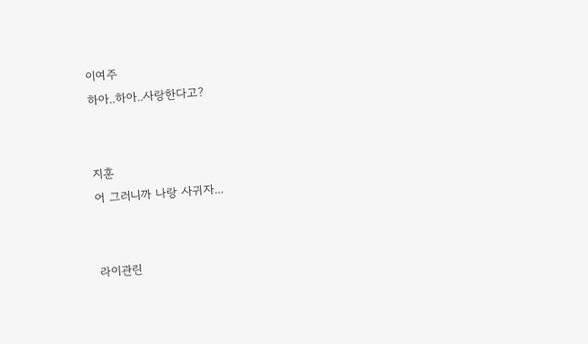이여주
하아..하아..사랑한다고?


지훈
어 그러니까 나랑 사귀자...


라이관린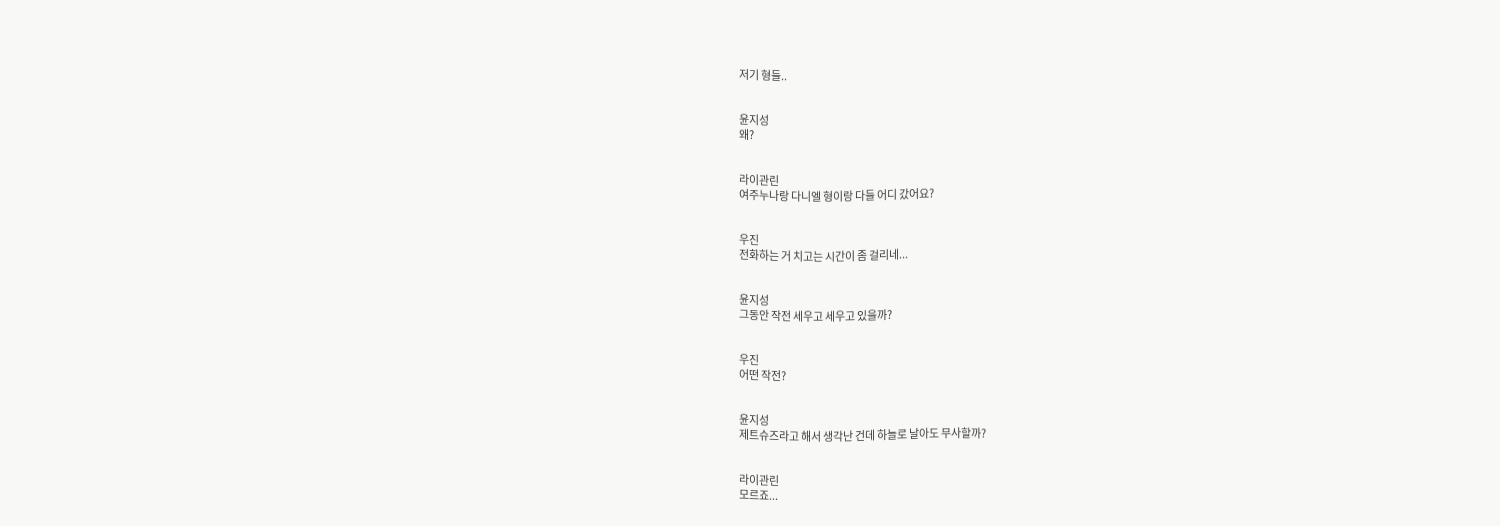저기 형들..


윤지성
왜?


라이관린
여주누나랑 다니엘 형이랑 다들 어디 갔어요?


우진
전화하는 거 치고는 시간이 좀 걸리네...


윤지성
그동안 작전 세우고 세우고 있을까?


우진
어떤 작전?


윤지성
제트슈즈라고 해서 생각난 건데 하늘로 날아도 무사할까?


라이관린
모르죠...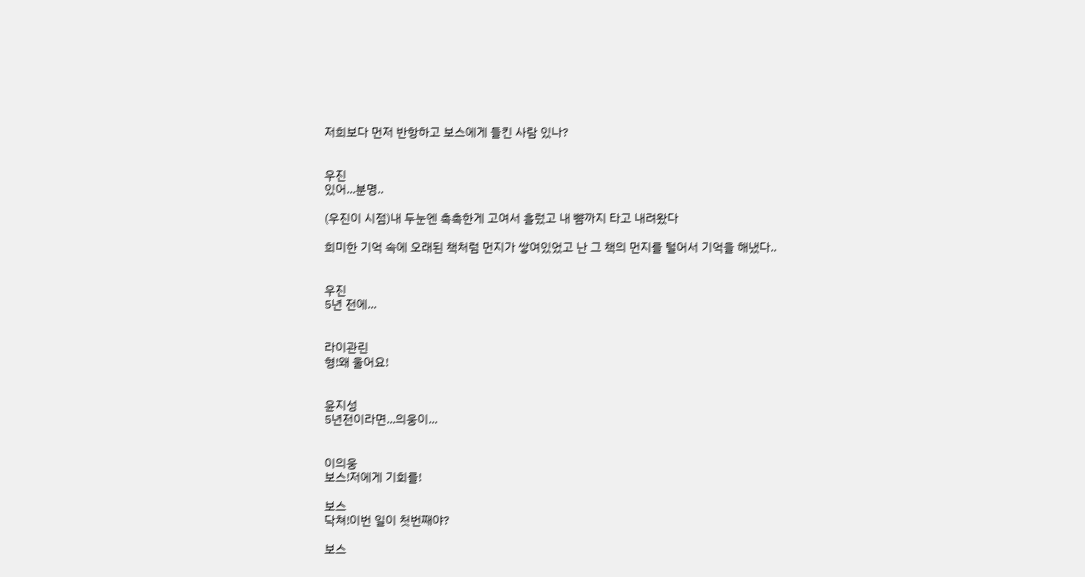저희보다 먼저 반항하고 보스에게 들킨 사람 있나?


우진
있어...분명..

(우진이 시점)내 두눈엔 촉촉한게 고여서 흘렀고 내 뺨까지 타고 내려왔다

희미한 기억 속에 오래된 책처럼 먼지가 쌓여있었고 난 그 책의 먼지를 털어서 기억을 해냈다..


우진
5년 전에...


라이관린
형!왜 울어요!


윤지성
5년전이라면...의웅이...


이의웅
보스!저에게 기회를!

보스
닥쳐!이번 일이 첫번째야?

보스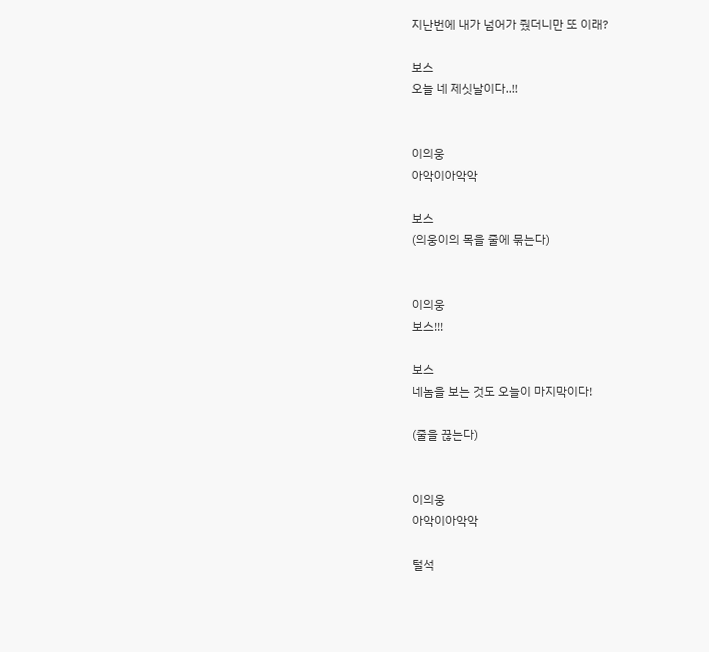지난번에 내가 넘어가 줬더니만 또 이래?

보스
오늘 네 제싯날이다..!!


이의웅
아악이아악악

보스
(의웅이의 목을 줄에 묶는다)


이의웅
보스!!!

보스
네놈을 보는 것도 오늘이 마지막이다!

(줄을 끊는다)


이의웅
아악이아악악

털석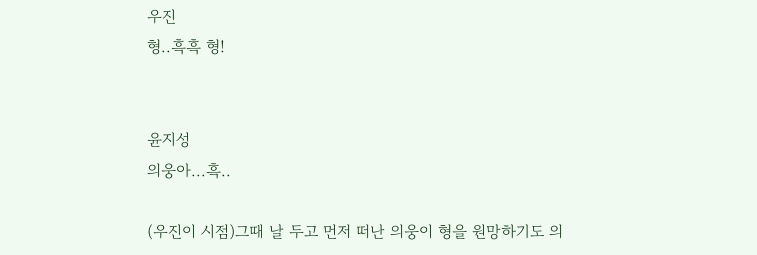우진
형..흑흑 형!


윤지성
의웅아...흑..

(우진이 시점)그때 날 두고 먼저 떠난 의웅이 형을 원망하기도 의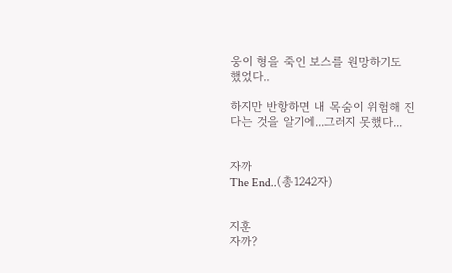웅이 형을 죽인 보스를 원망하기도 했었다..

하지만 반항하면 내 목숨이 위험해 진다는 것을 알기에...그러지 못했다...


자까
The End..(총1242자)


지훈
자까?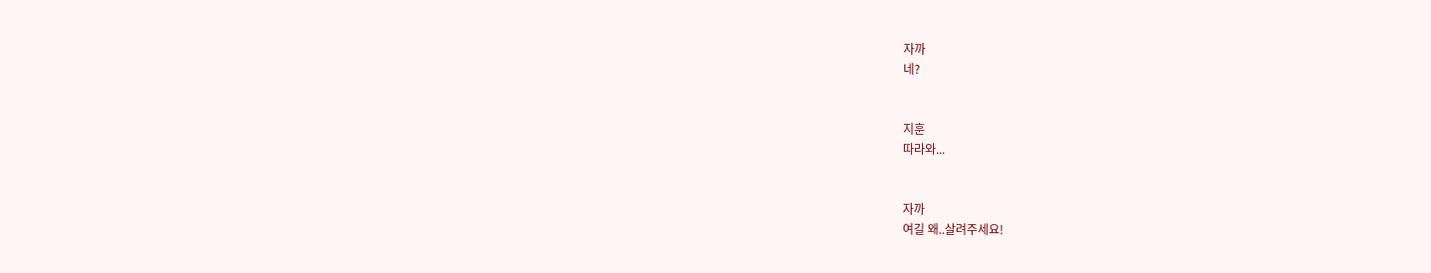자까
네?


지훈
따라와...


자까
여길 왜..살려주세요!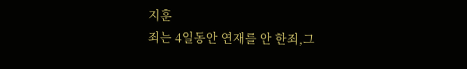지훈
죄는 4일동안 연재를 안 한죄,그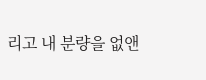리고 내 분량을 없앤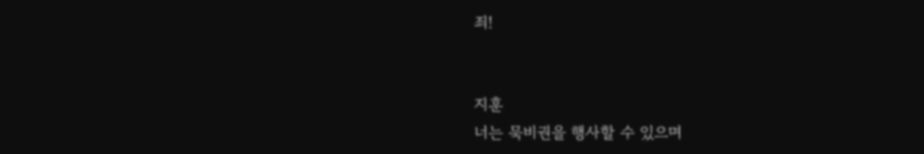죄!


지훈
너는 묵비권을 행사할 수 있으며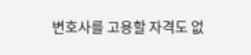변호사를 고용할 자격도 없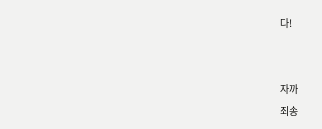다!


자까
죄송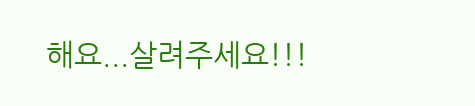해요...살려주세요!!!